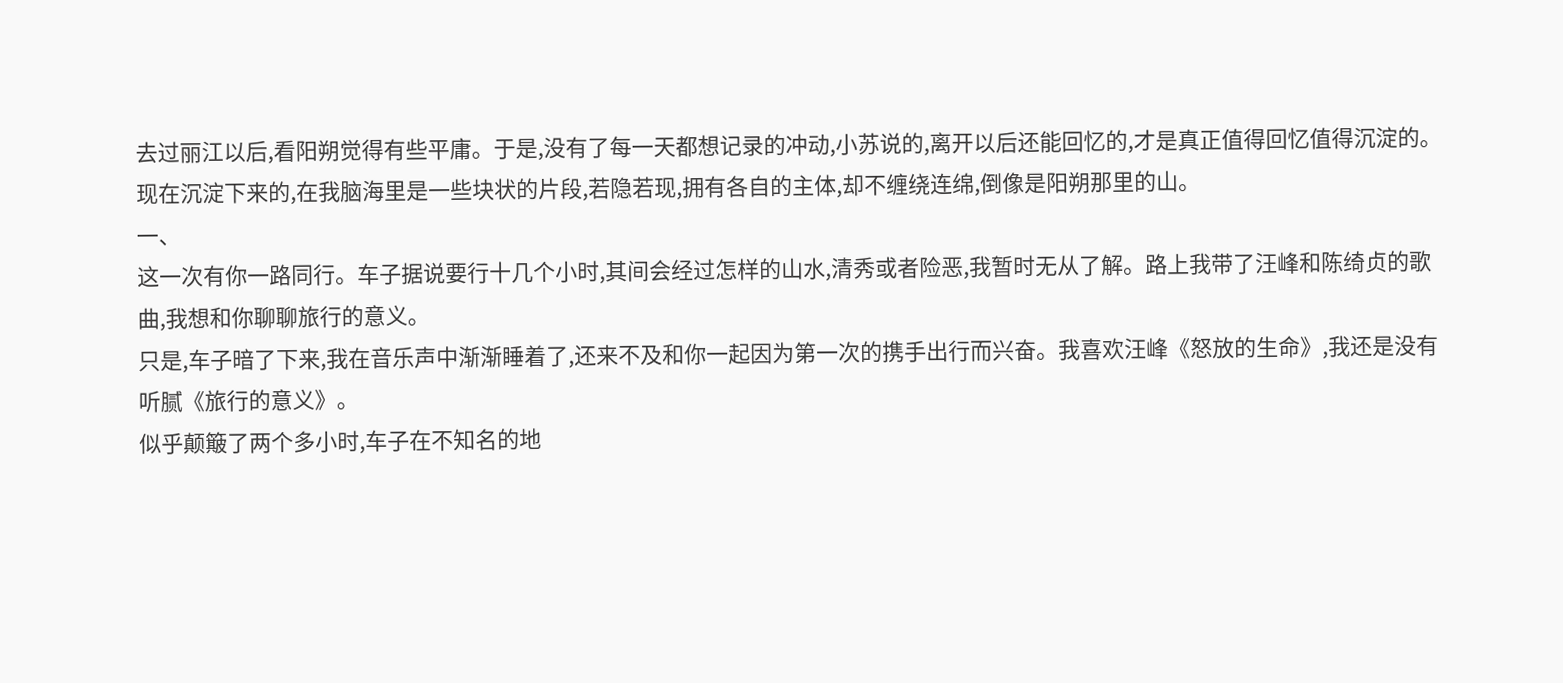去过丽江以后,看阳朔觉得有些平庸。于是,没有了每一天都想记录的冲动,小苏说的,离开以后还能回忆的,才是真正值得回忆值得沉淀的。
现在沉淀下来的,在我脑海里是一些块状的片段,若隐若现,拥有各自的主体,却不缠绕连绵,倒像是阳朔那里的山。
一、
这一次有你一路同行。车子据说要行十几个小时,其间会经过怎样的山水,清秀或者险恶,我暂时无从了解。路上我带了汪峰和陈绮贞的歌曲,我想和你聊聊旅行的意义。
只是,车子暗了下来,我在音乐声中渐渐睡着了,还来不及和你一起因为第一次的携手出行而兴奋。我喜欢汪峰《怒放的生命》,我还是没有听腻《旅行的意义》。
似乎颠簸了两个多小时,车子在不知名的地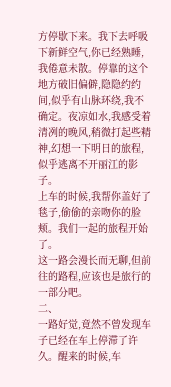方停歇下来。我下去呼吸下新鲜空气,你已经熟睡,我倦意未散。停靠的这个地方破旧偏僻,隐隐约约间,似乎有山脉环绕,我不确定。夜凉如水,我感受着清冽的晚风,稍微打起些精神,幻想一下明日的旅程,似乎逃离不开丽江的影子。
上车的时候,我帮你盖好了毯子,偷偷的亲吻你的脸颊。我们一起的旅程开始了。
这一路会漫长而无聊,但前往的路程,应该也是旅行的一部分吧。
二、
一路好觉,竟然不曾发现车子已经在车上停滞了许久。醒来的时候,车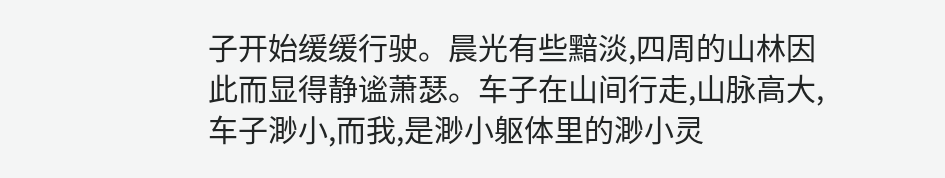子开始缓缓行驶。晨光有些黯淡,四周的山林因此而显得静谧萧瑟。车子在山间行走,山脉高大,车子渺小,而我,是渺小躯体里的渺小灵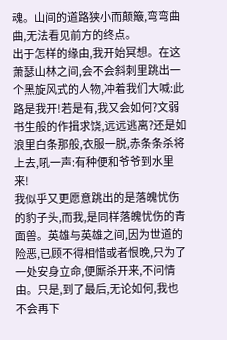魂。山间的道路狭小而颠簸,弯弯曲曲,无法看见前方的终点。
出于怎样的缘由,我开始冥想。在这萧瑟山林之间,会不会斜刺里跳出一个黑旋风式的人物,冲着我们大喊:此路是我开!若是有,我又会如何?文弱书生般的作揖求饶,远远逃离?还是如浪里白条那般,衣服一脱,赤条条杀将上去,吼一声:有种便和爷爷到水里来!
我似乎又更愿意跳出的是落魄忧伤的豹子头,而我,是同样落魄忧伤的青面兽。英雄与英雄之间,因为世道的险恶,已顾不得相惜或者恨晚,只为了一处安身立命,便厮杀开来,不问情由。只是,到了最后,无论如何,我也不会再下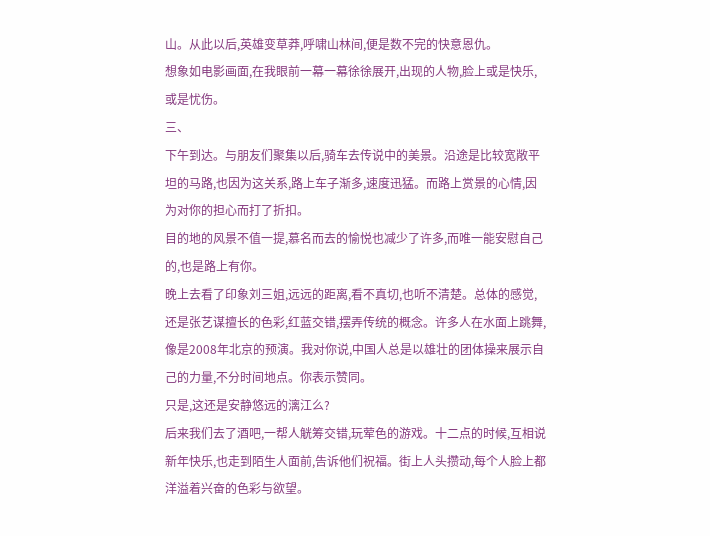山。从此以后,英雄变草莽,呼啸山林间,便是数不完的快意恩仇。
想象如电影画面,在我眼前一幕一幕徐徐展开,出现的人物,脸上或是快乐,或是忧伤。
三、
下午到达。与朋友们聚集以后,骑车去传说中的美景。沿途是比较宽敞平坦的马路,也因为这关系,路上车子渐多,速度迅猛。而路上赏景的心情,因为对你的担心而打了折扣。
目的地的风景不值一提,慕名而去的愉悦也减少了许多,而唯一能安慰自己的,也是路上有你。
晚上去看了印象刘三姐,远远的距离,看不真切,也听不清楚。总体的感觉,还是张艺谋擅长的色彩,红蓝交错,摆弄传统的概念。许多人在水面上跳舞,像是2008年北京的预演。我对你说,中国人总是以雄壮的团体操来展示自己的力量,不分时间地点。你表示赞同。
只是,这还是安静悠远的漓江么?
后来我们去了酒吧,一帮人觥筹交错,玩荤色的游戏。十二点的时候,互相说新年快乐,也走到陌生人面前,告诉他们祝福。街上人头攒动,每个人脸上都洋溢着兴奋的色彩与欲望。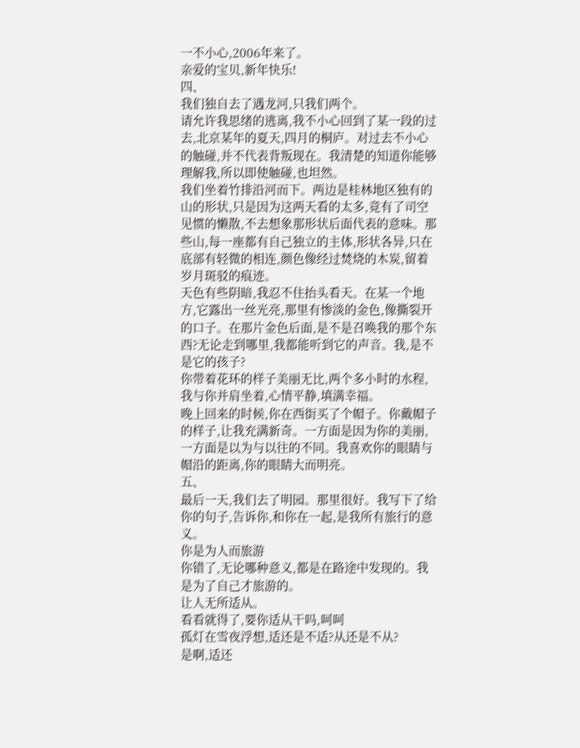一不小心,2006年来了。
亲爱的宝贝,新年快乐!
四、
我们独自去了遇龙河,只我们两个。
请允许我思绪的逃离,我不小心回到了某一段的过去,北京某年的夏天,四月的桐庐。对过去不小心的触碰,并不代表背叛现在。我清楚的知道你能够理解我,所以即使触碰,也坦然。
我们坐着竹排沿河而下。两边是桂林地区独有的山的形状,只是因为这两天看的太多,竟有了司空见惯的懒散,不去想象那形状后面代表的意味。那些山,每一座都有自己独立的主体,形状各异,只在底部有轻微的相连,颜色像经过焚烧的木炭,留着岁月斑驳的痕迹。
天色有些阴暗,我忍不住抬头看天。在某一个地方,它露出一丝光亮,那里有惨淡的金色,像撕裂开的口子。在那片金色后面,是不是召唤我的那个东西?无论走到哪里,我都能听到它的声音。我,是不是它的孩子?
你带着花环的样子美丽无比,两个多小时的水程,我与你并肩坐着,心情平静,填满幸福。
晚上回来的时候,你在西街买了个帽子。你戴帽子的样子,让我充满新奇。一方面是因为你的美丽,一方面是以为与以往的不同。我喜欢你的眼睛与帽沿的距离,你的眼睛大而明亮。
五、
最后一天,我们去了明园。那里很好。我写下了给你的句子,告诉你,和你在一起,是我所有旅行的意义。
你是为人而旅游
你错了,无论哪种意义,都是在路途中发现的。我是为了自己才旅游的。
让人无所适从。
看看就得了,要你适从干吗,呵呵
孤灯在雪夜浮想,适还是不适?从还是不从?
是啊,适还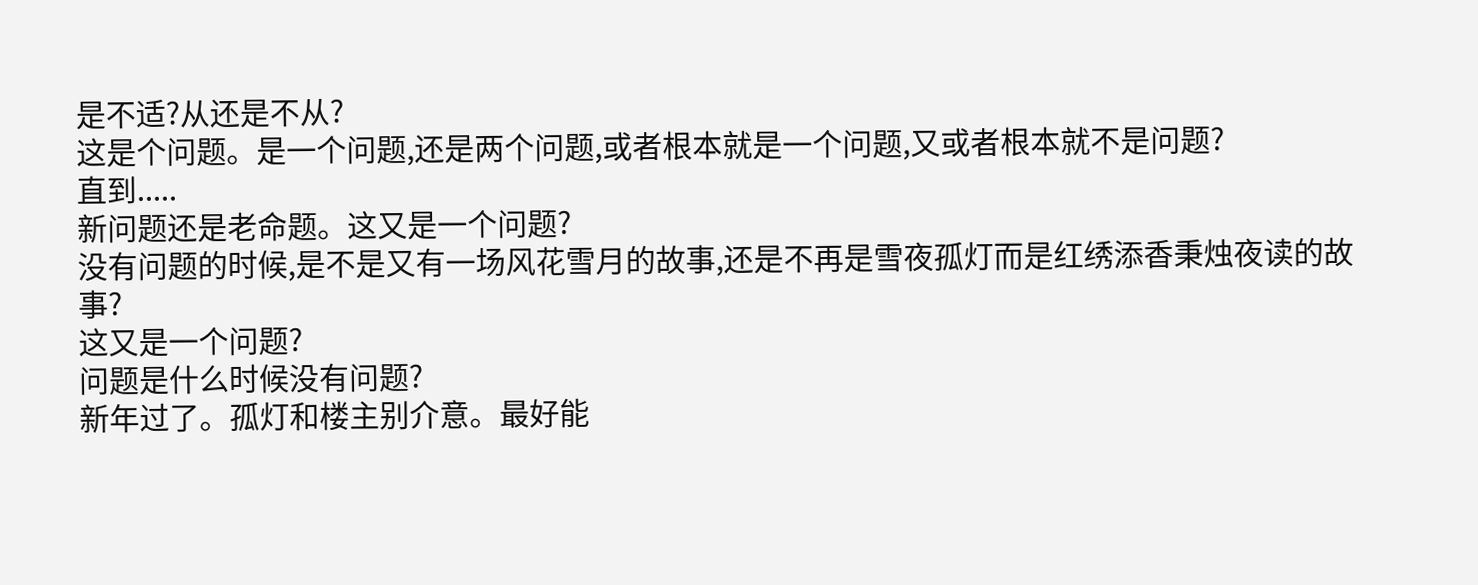是不适?从还是不从?
这是个问题。是一个问题,还是两个问题,或者根本就是一个问题,又或者根本就不是问题?
直到.....
新问题还是老命题。这又是一个问题?
没有问题的时候,是不是又有一场风花雪月的故事,还是不再是雪夜孤灯而是红绣添香秉烛夜读的故事?
这又是一个问题?
问题是什么时候没有问题?
新年过了。孤灯和楼主别介意。最好能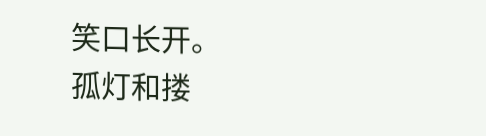笑口长开。
孤灯和搂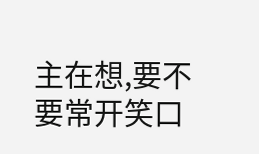主在想,要不要常开笑口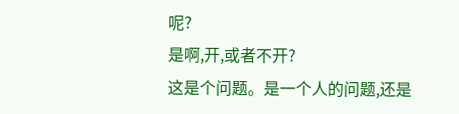呢?
是啊,开,或者不开?
这是个问题。是一个人的问题,还是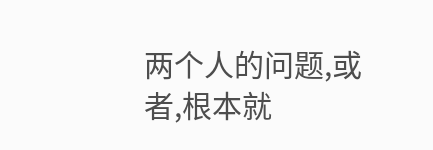两个人的问题,或者,根本就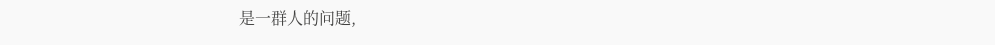是一群人的问题,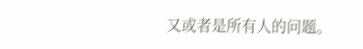又或者是所有人的问题。